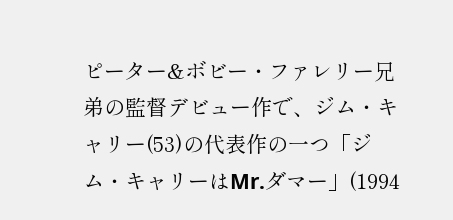ピーター&ボビー・ファレリー兄弟の監督デビュー作で、ジム・キャリー(53)の代表作の一つ「ジム・キャリーはMr.ダマー」(1994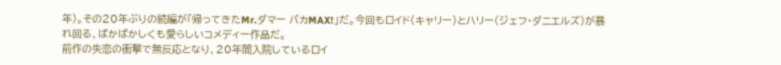年)。その20年ぶりの続編が「帰ってきたMr.ダマー バカMAX!」だ。今回もロイド(キャリー)とハリー(ジェフ・ダニエルズ)が暴れ回る、ばかばかしくも愛らしいコメディー作品だ。
前作の失恋の衝撃で無反応となり、20年間入院しているロイ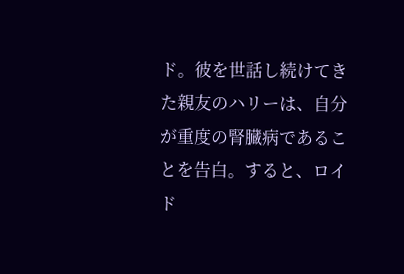ド。彼を世話し続けてきた親友のハリーは、自分が重度の腎臓病であることを告白。すると、ロイド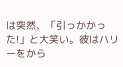は突然、「引っかかった!」と大笑い。彼はハリーをから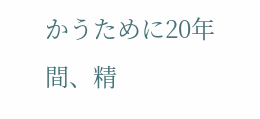かうために20年間、精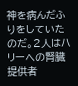神を病んだふりをしていたのだ。2人はハリーへの腎臓提供者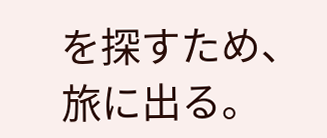を探すため、旅に出る。